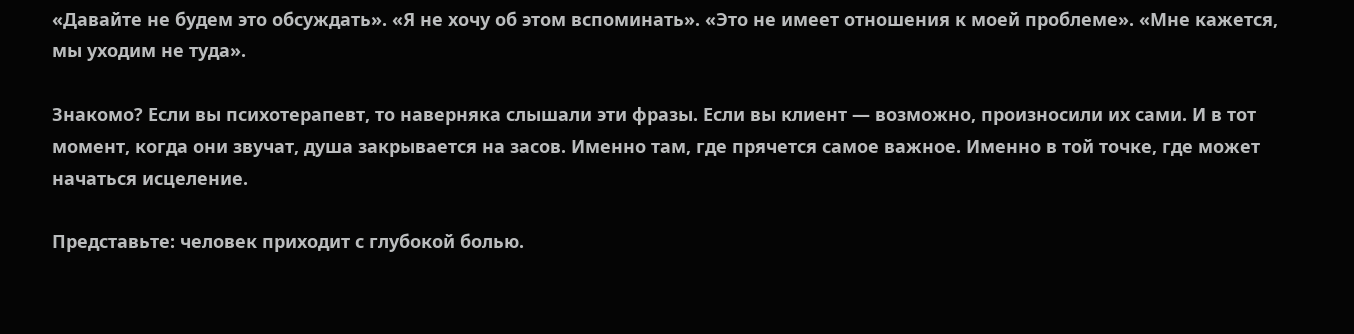«Давайте не будем это обсуждать». «Я не хочу об этом вспоминать». «Это не имеет отношения к моей проблеме». «Мне кажется, мы уходим не туда».

Знакомо? Если вы психотерапевт, то наверняка слышали эти фразы. Если вы клиент — возможно, произносили их сами. И в тот момент, когда они звучат, душа закрывается на засов. Именно там, где прячется самое важное. Именно в той точке, где может начаться исцеление.

Представьте: человек приходит с глубокой болью.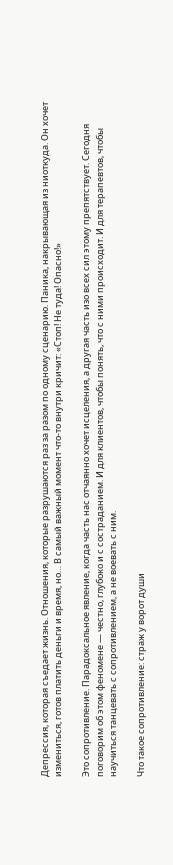Депрессия, которая съедает жизнь. Отношения, которые разрушаются раз за разом по одному сценарию. Паника, накрывающая из ниоткуда. Он хочет измениться, готов платить деньги и время, но… В самый важный момент что-то внутри кричит: «Стоп! Не туда! Опасно!»

Это сопротивление. Парадоксальное явление, когда часть нас отчаянно хочет исцеления, а другая часть изо всех сил этому препятствует. Сегодня поговорим об этом феномене — честно, глубоко и с состраданием. И для клиентов, чтобы понять, что с ними происходит. И для терапевтов, чтобы научиться танцевать с сопротивлением, а не воевать с ним.

Что такое сопротивление: страж у ворот души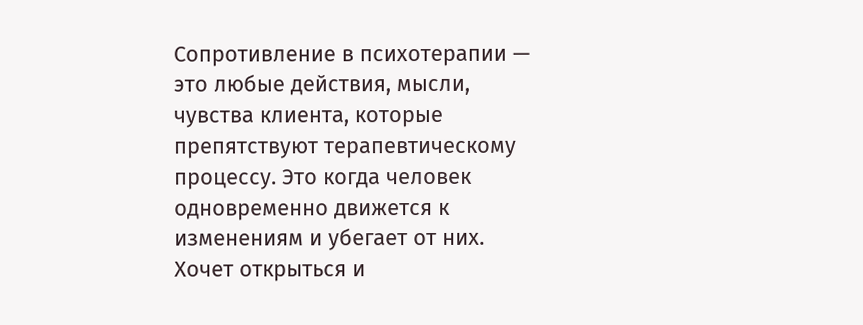Сопротивление в психотерапии — это любые действия, мысли, чувства клиента, которые препятствуют терапевтическому процессу. Это когда человек одновременно движется к изменениям и убегает от них. Хочет открыться и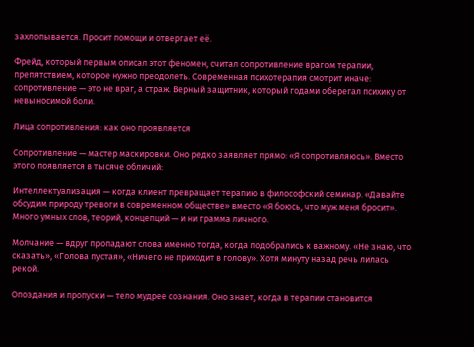захлопывается. Просит помощи и отвергает её.

Фрейд, который первым описал этот феномен, считал сопротивление врагом терапии, препятствием, которое нужно преодолеть. Современная психотерапия смотрит иначе: сопротивление — это не враг, а страж. Верный защитник, который годами оберегал психику от невыносимой боли.

Лица сопротивления: как оно проявляется

Сопротивление — мастер маскировки. Оно редко заявляет прямо: «Я сопротивляюсь». Вместо этого появляется в тысяче обличий:

Интеллектуализация — когда клиент превращает терапию в философский семинар. «Давайте обсудим природу тревоги в современном обществе» вместо «Я боюсь, что муж меня бросит». Много умных слов, теорий, концепций — и ни грамма личного.

Молчание — вдруг пропадают слова именно тогда, когда подобрались к важному. «Не знаю, что сказать», «Голова пустая», «Ничего не приходит в голову». Хотя минуту назад речь лилась рекой.

Опоздания и пропуски — тело мудрее сознания. Оно знает, когда в терапии становится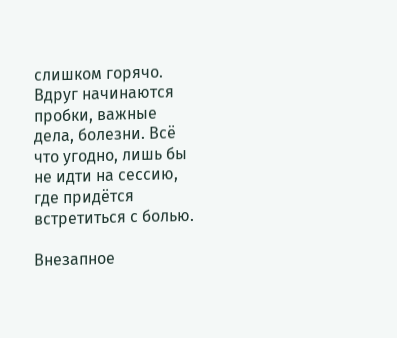слишком горячо. Вдруг начинаются пробки, важные дела, болезни. Всё что угодно, лишь бы не идти на сессию, где придётся встретиться с болью.

Внезапное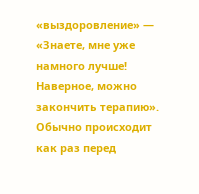«выздоровление» — «Знаете, мне уже намного лучше! Наверное, можно закончить терапию». Обычно происходит как раз перед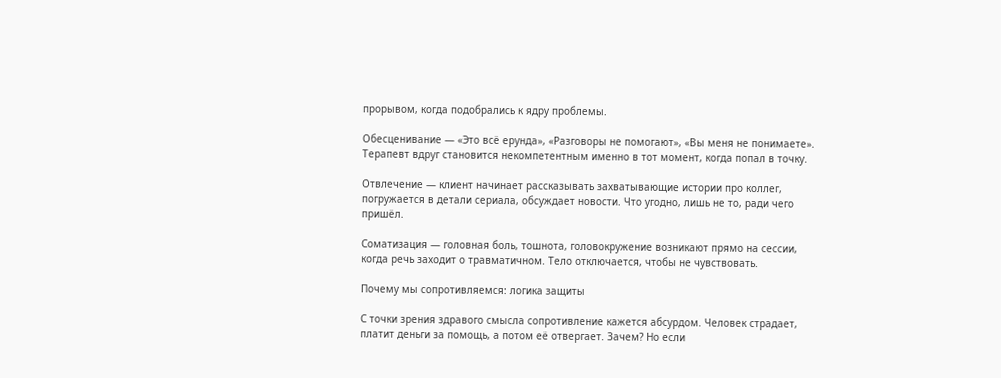прорывом, когда подобрались к ядру проблемы.

Обесценивание — «Это всё ерунда», «Разговоры не помогают», «Вы меня не понимаете». Терапевт вдруг становится некомпетентным именно в тот момент, когда попал в точку.

Отвлечение — клиент начинает рассказывать захватывающие истории про коллег, погружается в детали сериала, обсуждает новости. Что угодно, лишь не то, ради чего пришёл.

Соматизация — головная боль, тошнота, головокружение возникают прямо на сессии, когда речь заходит о травматичном. Тело отключается, чтобы не чувствовать.

Почему мы сопротивляемся: логика защиты

С точки зрения здравого смысла сопротивление кажется абсурдом. Человек страдает, платит деньги за помощь, а потом её отвергает. Зачем? Но если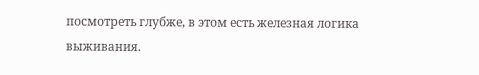посмотреть глубже, в этом есть железная логика выживания.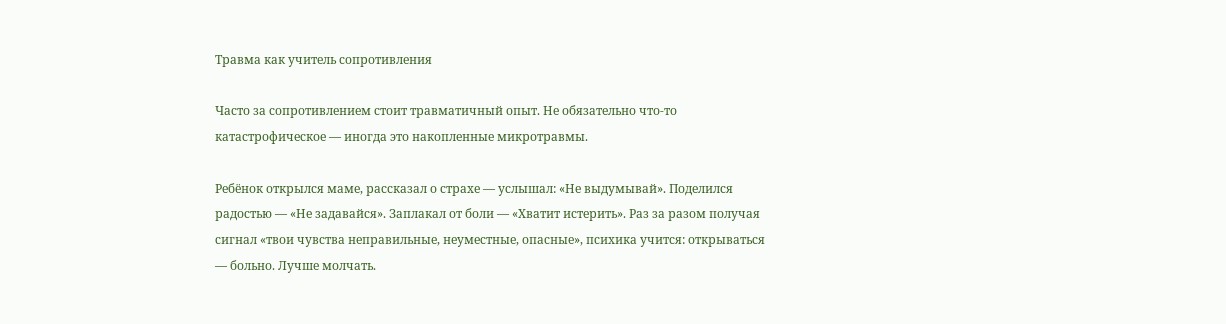Травма как учитель сопротивления

Часто за сопротивлением стоит травматичный опыт. Не обязательно что-то катастрофическое — иногда это накопленные микротравмы.

Ребёнок открылся маме, рассказал о страхе — услышал: «Не выдумывай». Поделился радостью — «Не задавайся». Заплакал от боли — «Хватит истерить». Раз за разом получая сигнал «твои чувства неправильные, неуместные, опасные», психика учится: открываться — больно. Лучше молчать.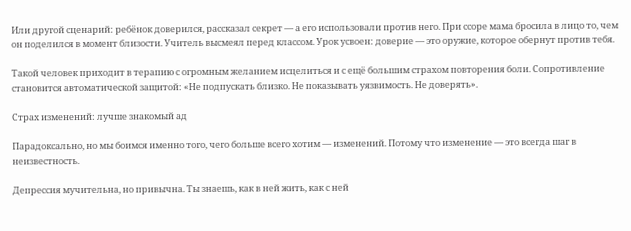Или другой сценарий: ребёнок доверился, рассказал секрет — а его использовали против него. При ссоре мама бросила в лицо то, чем он поделился в момент близости. Учитель высмеял перед классом. Урок усвоен: доверие — это оружие, которое обернут против тебя.

Такой человек приходит в терапию с огромным желанием исцелиться и с ещё большим страхом повторения боли. Сопротивление становится автоматической защитой: «Не подпускать близко. Не показывать уязвимость. Не доверять».

Страх изменений: лучше знакомый ад

Парадоксально, но мы боимся именно того, чего больше всего хотим — изменений. Потому что изменение — это всегда шаг в неизвестность.

Депрессия мучительна, но привычна. Ты знаешь, как в ней жить, как с ней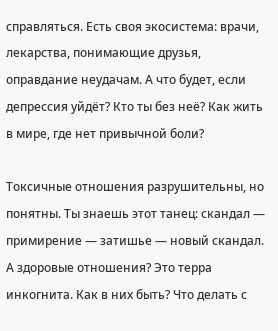справляться. Есть своя экосистема: врачи, лекарства, понимающие друзья, оправдание неудачам. А что будет, если депрессия уйдёт? Кто ты без неё? Как жить в мире, где нет привычной боли?

Токсичные отношения разрушительны, но понятны. Ты знаешь этот танец: скандал — примирение — затишье — новый скандал. А здоровые отношения? Это терра инкогнита. Как в них быть? Что делать с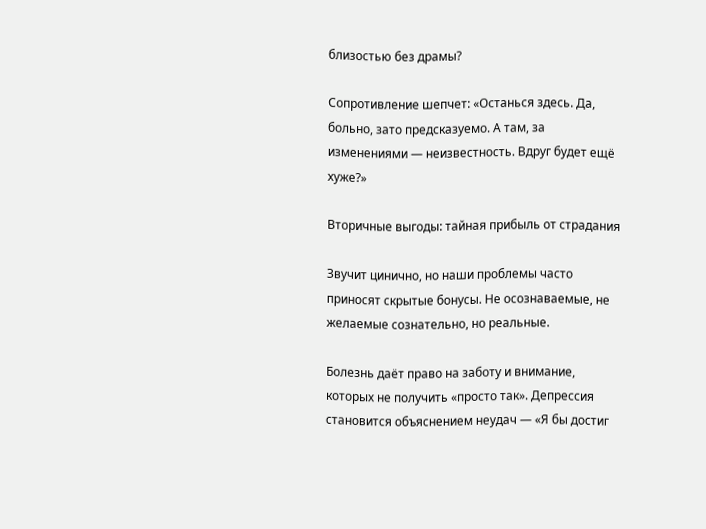близостью без драмы?

Сопротивление шепчет: «Останься здесь. Да, больно, зато предсказуемо. А там, за изменениями — неизвестность. Вдруг будет ещё хуже?»

Вторичные выгоды: тайная прибыль от страдания

Звучит цинично, но наши проблемы часто приносят скрытые бонусы. Не осознаваемые, не желаемые сознательно, но реальные.

Болезнь даёт право на заботу и внимание, которых не получить «просто так». Депрессия становится объяснением неудач — «Я бы достиг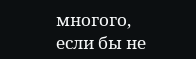многого, если бы не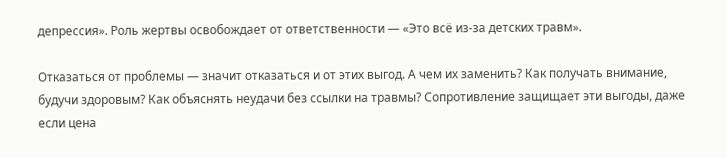депрессия». Роль жертвы освобождает от ответственности — «Это всё из-за детских травм».

Отказаться от проблемы — значит отказаться и от этих выгод. А чем их заменить? Как получать внимание, будучи здоровым? Как объяснять неудачи без ссылки на травмы? Сопротивление защищает эти выгоды, даже если цена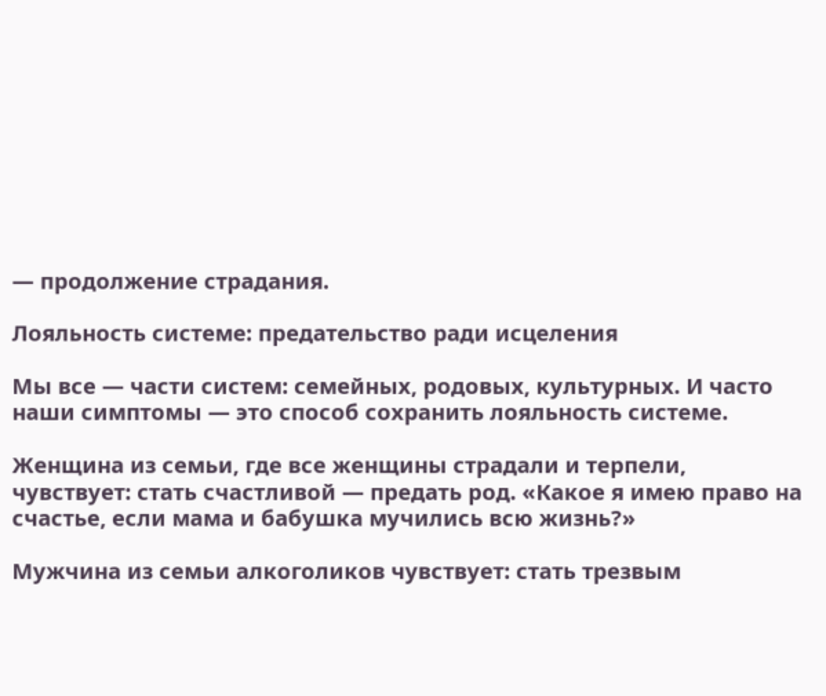— продолжение страдания.

Лояльность системе: предательство ради исцеления

Мы все — части систем: семейных, родовых, культурных. И часто наши симптомы — это способ сохранить лояльность системе.

Женщина из семьи, где все женщины страдали и терпели, чувствует: стать счастливой — предать род. «Какое я имею право на счастье, если мама и бабушка мучились всю жизнь?»

Мужчина из семьи алкоголиков чувствует: стать трезвым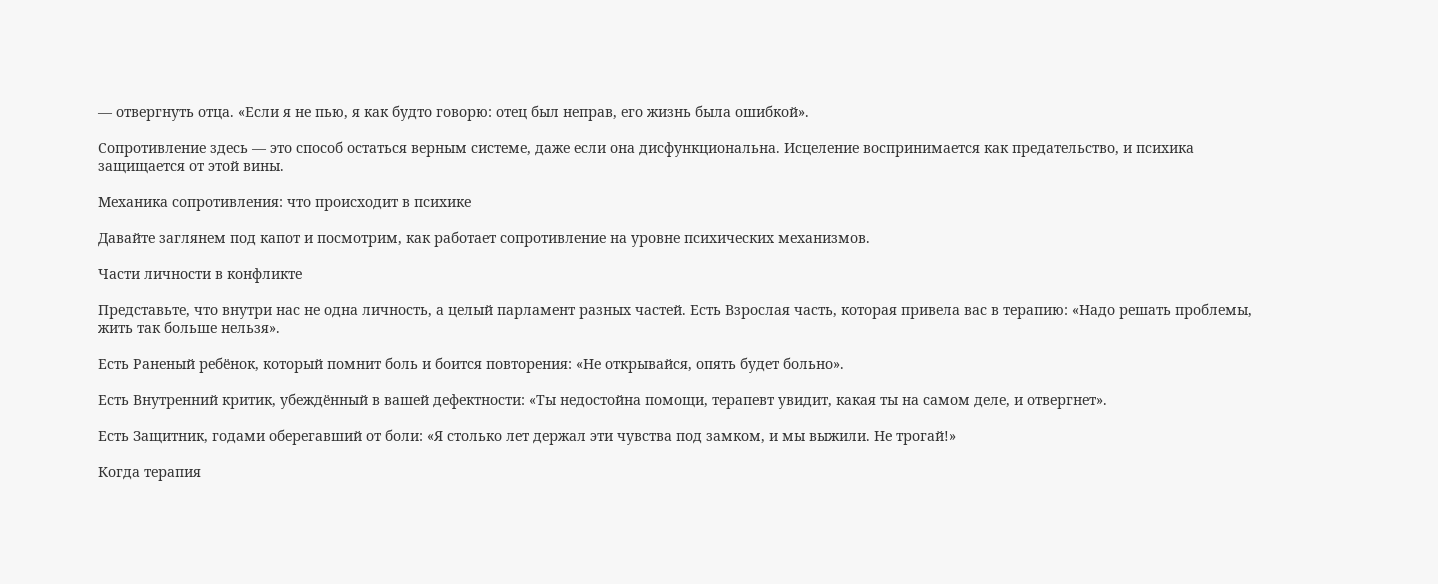— отвергнуть отца. «Если я не пью, я как будто говорю: отец был неправ, его жизнь была ошибкой».

Сопротивление здесь — это способ остаться верным системе, даже если она дисфункциональна. Исцеление воспринимается как предательство, и психика защищается от этой вины.

Механика сопротивления: что происходит в психике

Давайте заглянем под капот и посмотрим, как работает сопротивление на уровне психических механизмов.

Части личности в конфликте

Представьте, что внутри нас не одна личность, а целый парламент разных частей. Есть Взрослая часть, которая привела вас в терапию: «Надо решать проблемы, жить так больше нельзя».

Есть Раненый ребёнок, который помнит боль и боится повторения: «Не открывайся, опять будет больно».

Есть Внутренний критик, убеждённый в вашей дефектности: «Ты недостойна помощи, терапевт увидит, какая ты на самом деле, и отвергнет».

Есть Защитник, годами оберегавший от боли: «Я столько лет держал эти чувства под замком, и мы выжили. Не трогай!»

Когда терапия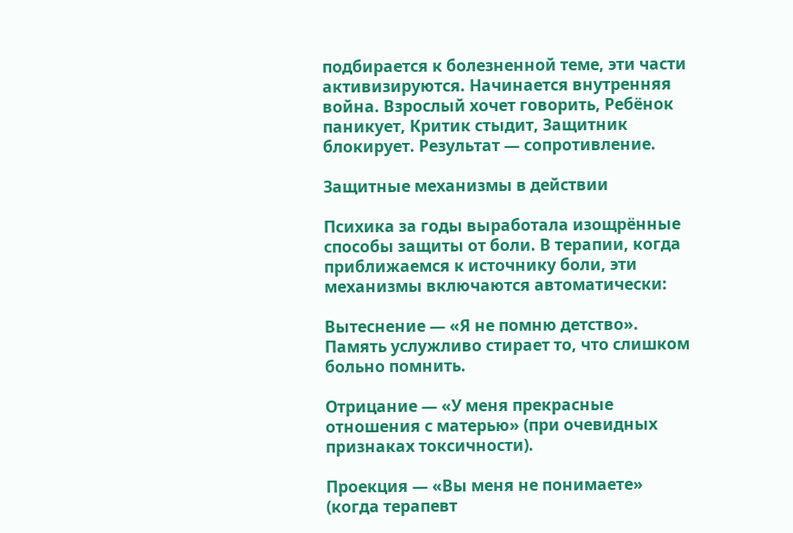подбирается к болезненной теме, эти части активизируются. Начинается внутренняя война. Взрослый хочет говорить, Ребёнок паникует, Критик стыдит, Защитник блокирует. Результат — сопротивление.

Защитные механизмы в действии

Психика за годы выработала изощрённые способы защиты от боли. В терапии, когда приближаемся к источнику боли, эти механизмы включаются автоматически:

Вытеснение — «Я не помню детство». Память услужливо стирает то, что слишком больно помнить.

Отрицание — «У меня прекрасные отношения с матерью» (при очевидных признаках токсичности).

Проекция — «Вы меня не понимаете» (когда терапевт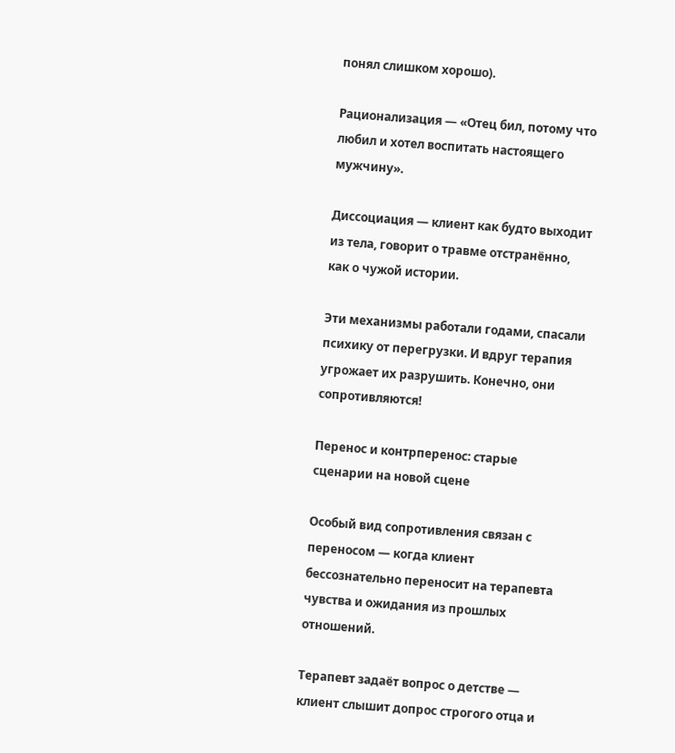понял слишком хорошо).

Рационализация — «Отец бил, потому что любил и хотел воспитать настоящего мужчину».

Диссоциация — клиент как будто выходит из тела, говорит о травме отстранённо, как о чужой истории.

Эти механизмы работали годами, спасали психику от перегрузки. И вдруг терапия угрожает их разрушить. Конечно, они сопротивляются!

Перенос и контрперенос: старые сценарии на новой сцене

Особый вид сопротивления связан с переносом — когда клиент бессознательно переносит на терапевта чувства и ожидания из прошлых отношений.

Терапевт задаёт вопрос о детстве — клиент слышит допрос строгого отца и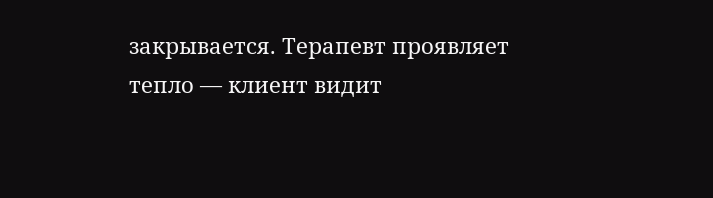закрывается. Терапевт проявляет тепло — клиент видит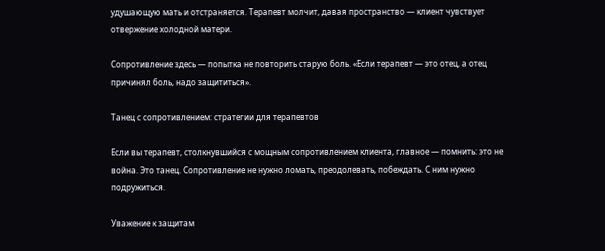удушающую мать и отстраняется. Терапевт молчит, давая пространство — клиент чувствует отвержение холодной матери.

Сопротивление здесь — попытка не повторить старую боль. «Если терапевт — это отец, а отец причинял боль, надо защититься».

Танец с сопротивлением: стратегии для терапевтов

Если вы терапевт, столкнувшийся с мощным сопротивлением клиента, главное — помнить: это не война. Это танец. Сопротивление не нужно ломать, преодолевать, побеждать. С ним нужно подружиться.

Уважение к защитам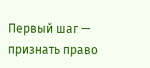Первый шаг — признать право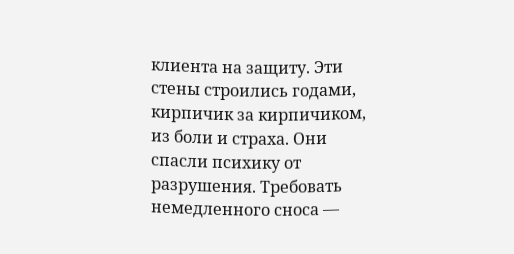клиента на защиту. Эти стены строились годами, кирпичик за кирпичиком, из боли и страха. Они спасли психику от разрушения. Требовать немедленного сноса —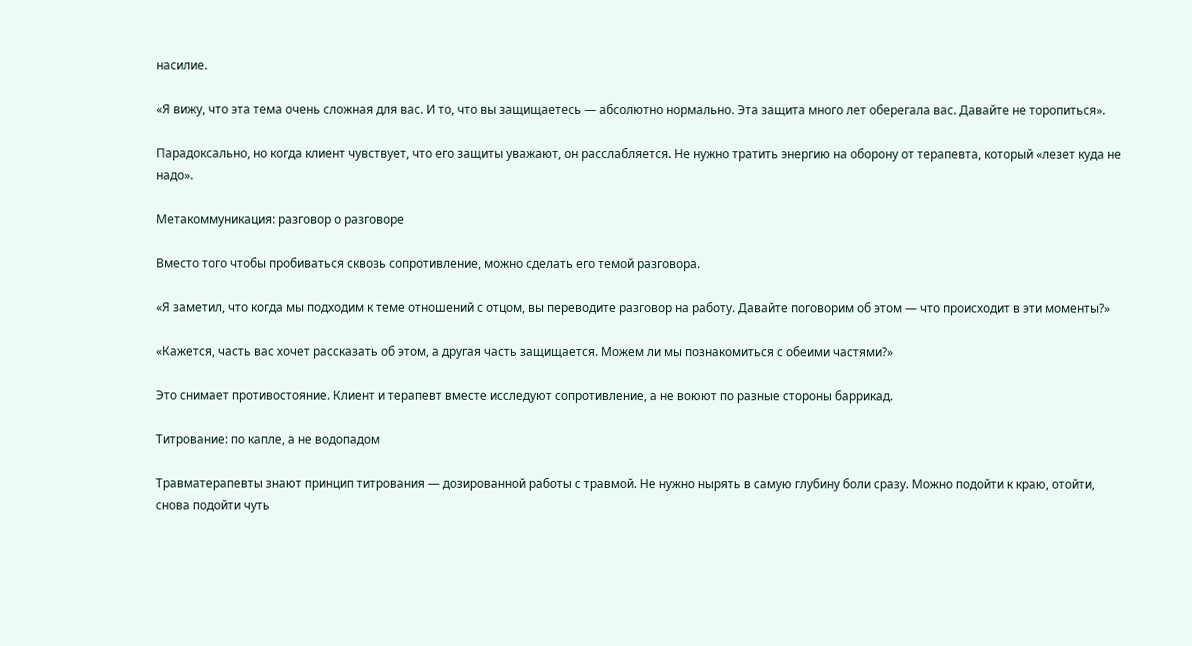насилие.

«Я вижу, что эта тема очень сложная для вас. И то, что вы защищаетесь — абсолютно нормально. Эта защита много лет оберегала вас. Давайте не торопиться».

Парадоксально, но когда клиент чувствует, что его защиты уважают, он расслабляется. Не нужно тратить энергию на оборону от терапевта, который «лезет куда не надо».

Метакоммуникация: разговор о разговоре

Вместо того чтобы пробиваться сквозь сопротивление, можно сделать его темой разговора.

«Я заметил, что когда мы подходим к теме отношений с отцом, вы переводите разговор на работу. Давайте поговорим об этом — что происходит в эти моменты?»

«Кажется, часть вас хочет рассказать об этом, а другая часть защищается. Можем ли мы познакомиться с обеими частями?»

Это снимает противостояние. Клиент и терапевт вместе исследуют сопротивление, а не воюют по разные стороны баррикад.

Титрование: по капле, а не водопадом

Травматерапевты знают принцип титрования — дозированной работы с травмой. Не нужно нырять в самую глубину боли сразу. Можно подойти к краю, отойти, снова подойти чуть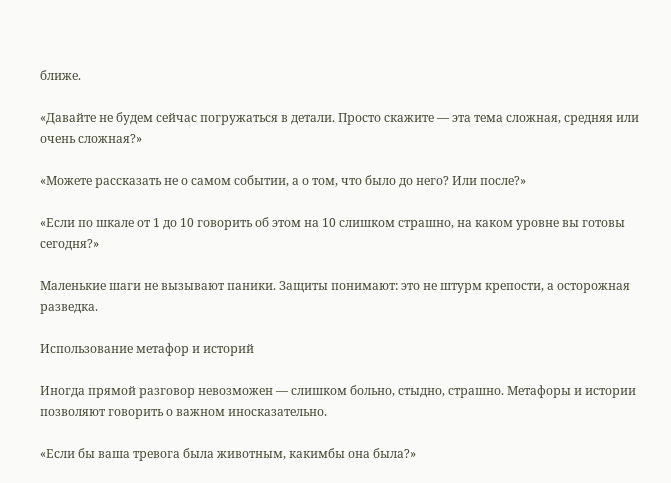ближе.

«Давайте не будем сейчас погружаться в детали. Просто скажите — эта тема сложная, средняя или очень сложная?»

«Можете рассказать не о самом событии, а о том, что было до него? Или после?»

«Если по шкале от 1 до 10 говорить об этом на 10 слишком страшно, на каком уровне вы готовы сегодня?»

Маленькие шаги не вызывают паники. Защиты понимают: это не штурм крепости, а осторожная разведка.

Использование метафор и историй

Иногда прямой разговор невозможен — слишком больно, стыдно, страшно. Метафоры и истории позволяют говорить о важном иносказательно.

«Если бы ваша тревога была животным, какимбы она была?»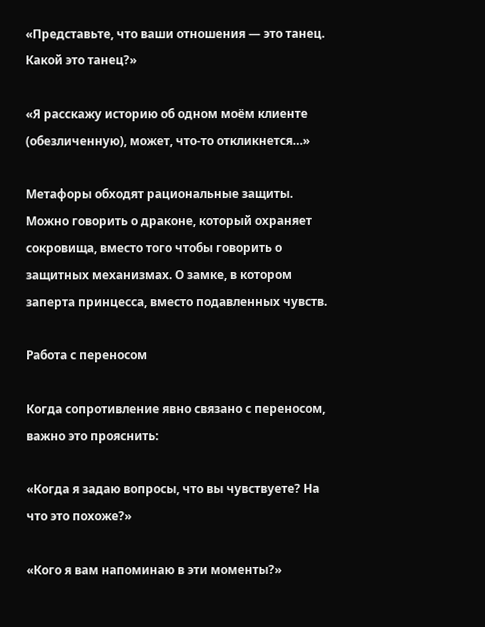«Представьте, что ваши отношения — это танец. Какой это танец?»

«Я расскажу историю об одном моём клиенте (обезличенную), может, что-то откликнется…»

Метафоры обходят рациональные защиты. Можно говорить о драконе, который охраняет сокровища, вместо того чтобы говорить о защитных механизмах. О замке, в котором заперта принцесса, вместо подавленных чувств.

Работа с переносом

Когда сопротивление явно связано с переносом, важно это прояснить:

«Когда я задаю вопросы, что вы чувствуете? На что это похоже?»

«Кого я вам напоминаю в эти моменты?»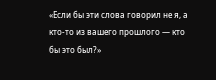«Если бы эти слова говорил не я, а кто-то из вашего прошлого — кто бы это был?»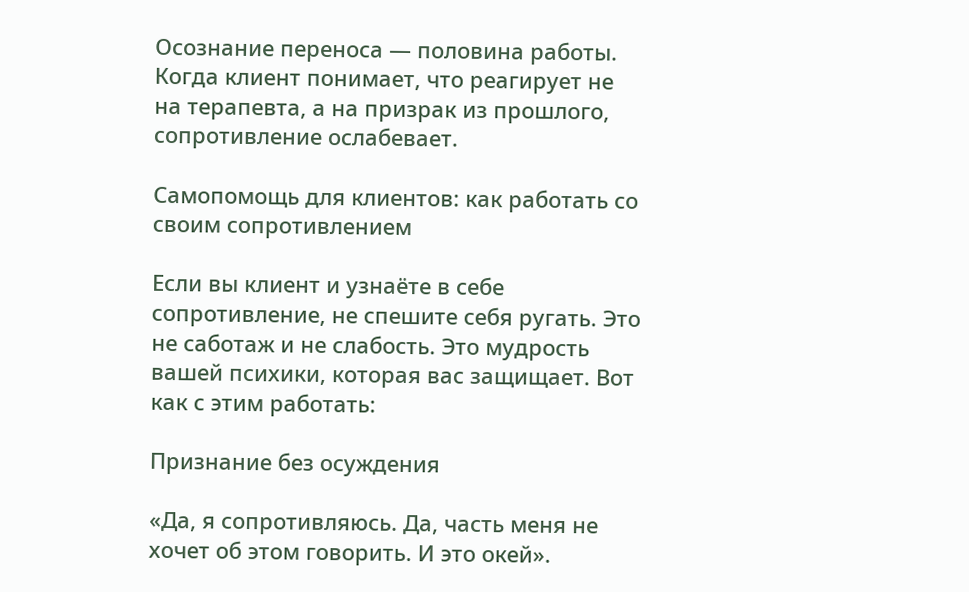Осознание переноса — половина работы. Когда клиент понимает, что реагирует не на терапевта, а на призрак из прошлого, сопротивление ослабевает.

Самопомощь для клиентов: как работать со своим сопротивлением

Если вы клиент и узнаёте в себе сопротивление, не спешите себя ругать. Это не саботаж и не слабость. Это мудрость вашей психики, которая вас защищает. Вот как с этим работать:

Признание без осуждения

«Да, я сопротивляюсь. Да, часть меня не хочет об этом говорить. И это окей».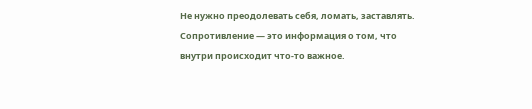Не нужно преодолевать себя, ломать, заставлять. Сопротивление — это информация о том, что внутри происходит что-то важное.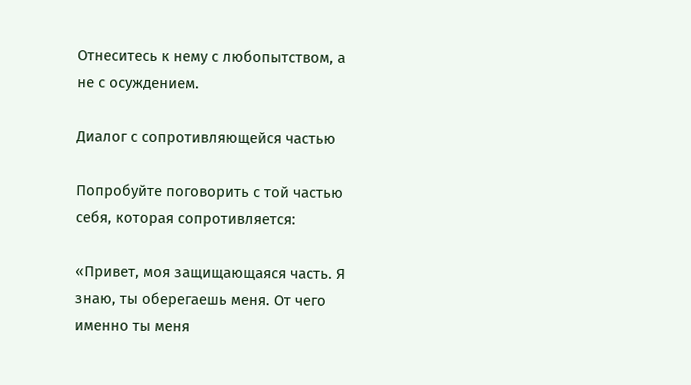Отнеситесь к нему с любопытством, а не с осуждением.

Диалог с сопротивляющейся частью

Попробуйте поговорить с той частью себя, которая сопротивляется:

«Привет, моя защищающаяся часть. Я знаю, ты оберегаешь меня. От чего именно ты меня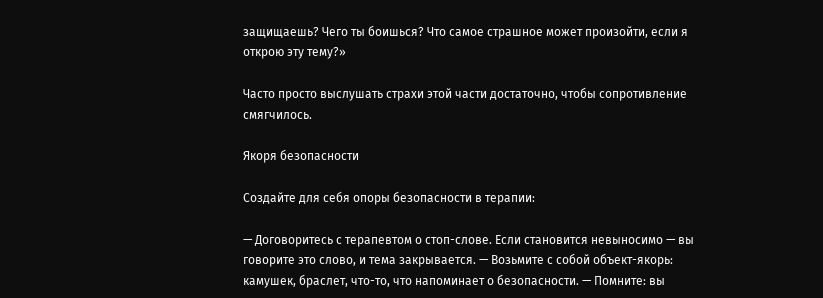защищаешь? Чего ты боишься? Что самое страшное может произойти, если я открою эту тему?»

Часто просто выслушать страхи этой части достаточно, чтобы сопротивление смягчилось.

Якоря безопасности

Создайте для себя опоры безопасности в терапии:

— Договоритесь с терапевтом о стоп-слове. Если становится невыносимо — вы говорите это слово, и тема закрывается. — Возьмите с собой объект-якорь: камушек, браслет, что-то, что напоминает о безопасности. — Помните: вы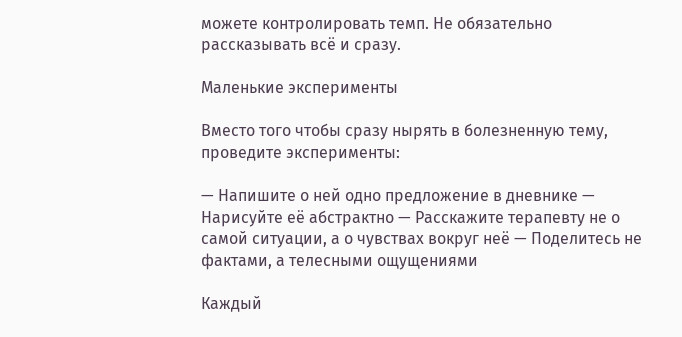можете контролировать темп. Не обязательно рассказывать всё и сразу.

Маленькие эксперименты

Вместо того чтобы сразу нырять в болезненную тему, проведите эксперименты:

— Напишите о ней одно предложение в дневнике — Нарисуйте её абстрактно — Расскажите терапевту не о самой ситуации, а о чувствах вокруг неё — Поделитесь не фактами, а телесными ощущениями

Каждый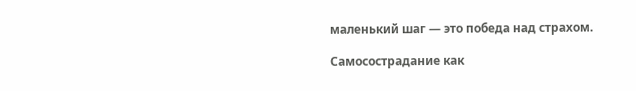маленький шаг — это победа над страхом.

Самосострадание как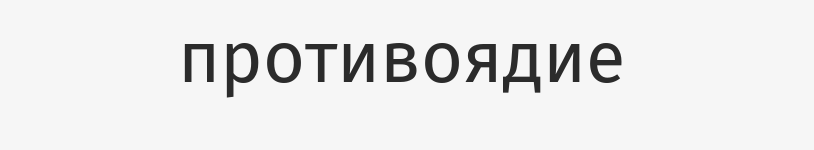противоядие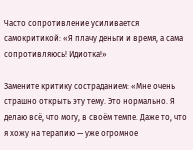Часто сопротивление усиливается самокритикой: «Я плачу деньги и время, а сама сопротивляюсь! Идиотка!»

Замените критику состраданием: «Мне очень страшно открыть эту тему. Это нормально. Я делаю всё, что могу, в своём темпе. Даже то, что я хожу на терапию — уже огромное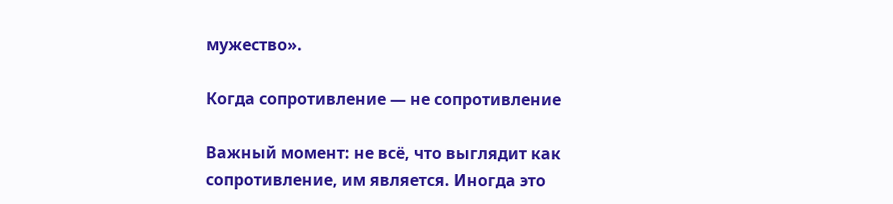мужество».

Когда сопротивление — не сопротивление

Важный момент: не всё, что выглядит как сопротивление, им является. Иногда это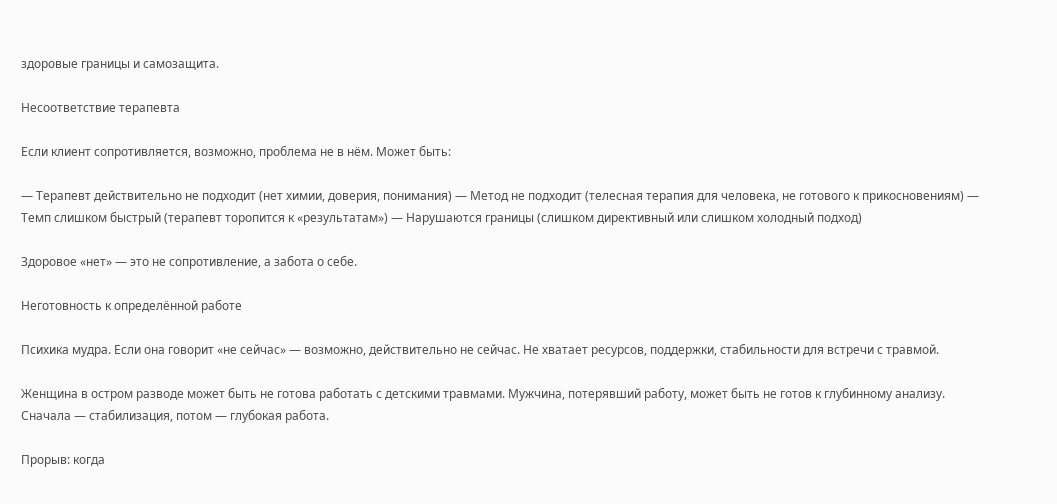здоровые границы и самозащита.

Несоответствие терапевта

Если клиент сопротивляется, возможно, проблема не в нём. Может быть:

— Терапевт действительно не подходит (нет химии, доверия, понимания) — Метод не подходит (телесная терапия для человека, не готового к прикосновениям) — Темп слишком быстрый (терапевт торопится к «результатам») — Нарушаются границы (слишком директивный или слишком холодный подход)

Здоровое «нет» — это не сопротивление, а забота о себе.

Неготовность к определённой работе

Психика мудра. Если она говорит «не сейчас» — возможно, действительно не сейчас. Не хватает ресурсов, поддержки, стабильности для встречи с травмой.

Женщина в остром разводе может быть не готова работать с детскими травмами. Мужчина, потерявший работу, может быть не готов к глубинному анализу. Сначала — стабилизация, потом — глубокая работа.

Прорыв: когда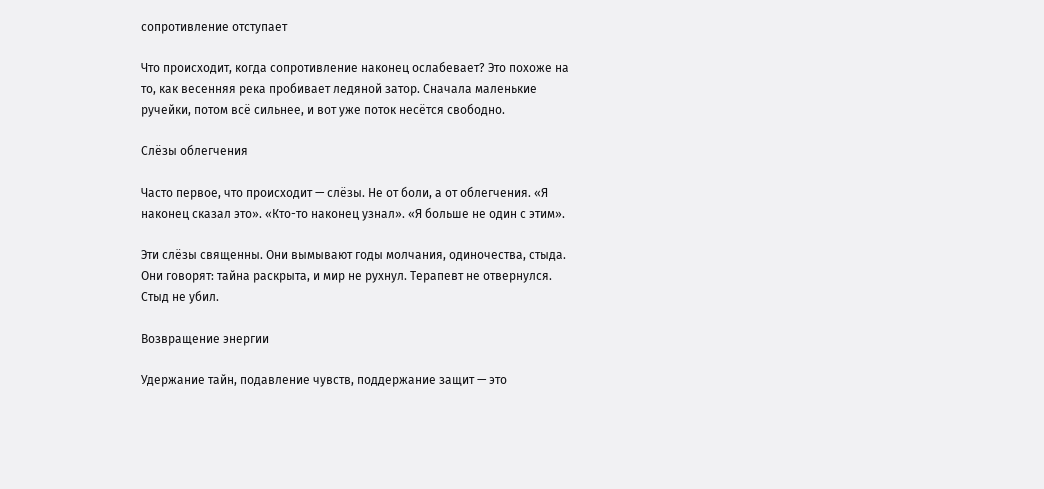сопротивление отступает

Что происходит, когда сопротивление наконец ослабевает? Это похоже на то, как весенняя река пробивает ледяной затор. Сначала маленькие ручейки, потом всё сильнее, и вот уже поток несётся свободно.

Слёзы облегчения

Часто первое, что происходит — слёзы. Не от боли, а от облегчения. «Я наконец сказал это». «Кто-то наконец узнал». «Я больше не один с этим».

Эти слёзы священны. Они вымывают годы молчания, одиночества, стыда. Они говорят: тайна раскрыта, и мир не рухнул. Терапевт не отвернулся. Стыд не убил.

Возвращение энергии

Удержание тайн, подавление чувств, поддержание защит — это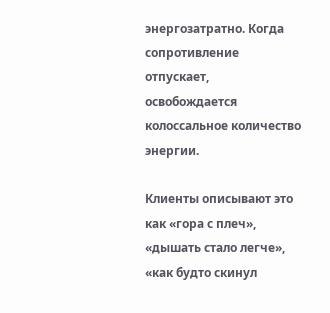энергозатратно. Когда сопротивление отпускает, освобождается колоссальное количество энергии.

Клиенты описывают это как «гора с плеч», «дышать стало легче», «как будто скинул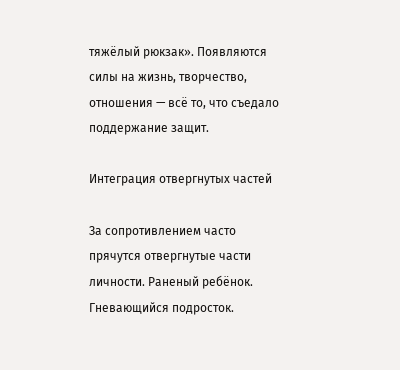тяжёлый рюкзак». Появляются силы на жизнь, творчество, отношения — всё то, что съедало поддержание защит.

Интеграция отвергнутых частей

За сопротивлением часто прячутся отвергнутые части личности. Раненый ребёнок. Гневающийся подросток.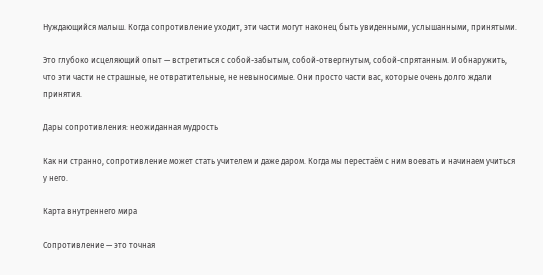Нуждающийся малыш. Когда сопротивление уходит, эти части могут наконец быть увиденными, услышанными, принятыми.

Это глубоко исцеляющий опыт — встретиться с собой-забытым, собой-отвергнутым, собой-спрятанным. И обнаружить, что эти части не страшные, не отвратительные, не невыносимые. Они просто части вас, которые очень долго ждали принятия.

Дары сопротивления: неожиданная мудрость

Как ни странно, сопротивление может стать учителем и даже даром. Когда мы перестаём с ним воевать и начинаем учиться у него.

Карта внутреннего мира

Сопротивление — это точная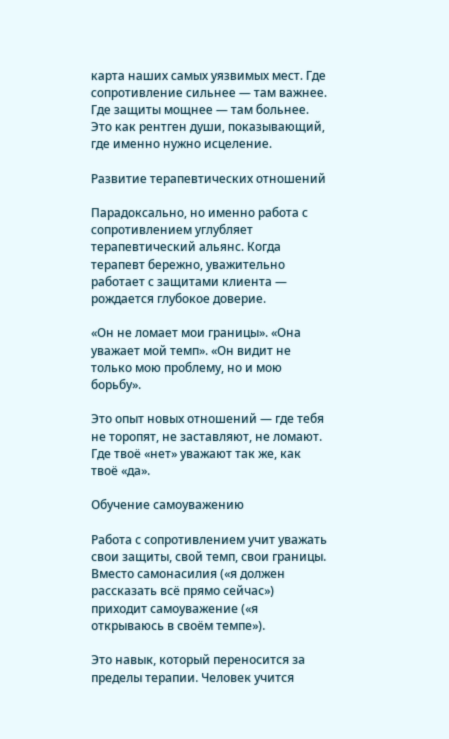карта наших самых уязвимых мест. Где сопротивление сильнее — там важнее. Где защиты мощнее — там больнее. Это как рентген души, показывающий, где именно нужно исцеление.

Развитие терапевтических отношений

Парадоксально, но именно работа с сопротивлением углубляет терапевтический альянс. Когда терапевт бережно, уважительно работает с защитами клиента — рождается глубокое доверие.

«Он не ломает мои границы». «Она уважает мой темп». «Он видит не только мою проблему, но и мою борьбу».

Это опыт новых отношений — где тебя не торопят, не заставляют, не ломают. Где твоё «нет» уважают так же, как твоё «да».

Обучение самоуважению

Работа с сопротивлением учит уважать свои защиты, свой темп, свои границы. Вместо самонасилия («я должен рассказать всё прямо сейчас») приходит самоуважение («я открываюсь в своём темпе»).

Это навык, который переносится за пределы терапии. Человек учится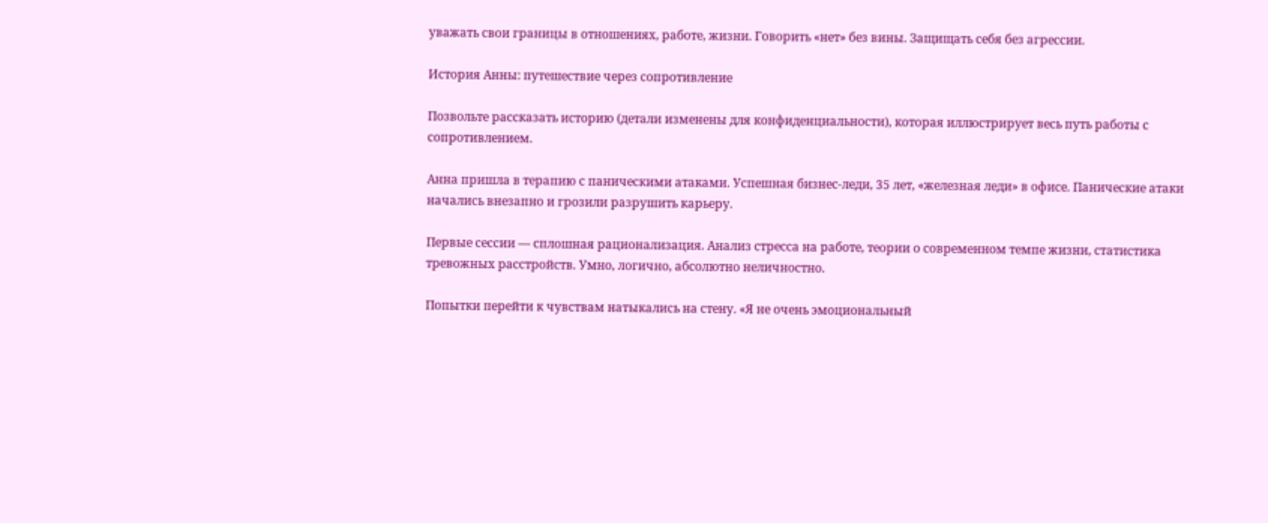уважать свои границы в отношениях, работе, жизни. Говорить «нет» без вины. Защищать себя без агрессии.

История Анны: путешествие через сопротивление

Позвольте рассказать историю (детали изменены для конфиденциальности), которая иллюстрирует весь путь работы с сопротивлением.

Анна пришла в терапию с паническими атаками. Успешная бизнес-леди, 35 лет, «железная леди» в офисе. Панические атаки начались внезапно и грозили разрушить карьеру.

Первые сессии — сплошная рационализация. Анализ стресса на работе, теории о современном темпе жизни, статистика тревожных расстройств. Умно, логично, абсолютно неличностно.

Попытки перейти к чувствам натыкались на стену. «Я не очень эмоциональный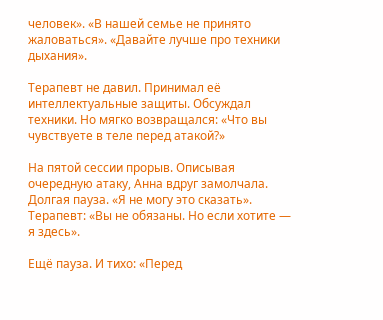человек». «В нашей семье не принято жаловаться». «Давайте лучше про техники дыхания».

Терапевт не давил. Принимал её интеллектуальные защиты. Обсуждал техники. Но мягко возвращался: «Что вы чувствуете в теле перед атакой?»

На пятой сессии прорыв. Описывая очередную атаку, Анна вдруг замолчала. Долгая пауза. «Я не могу это сказать». Терапевт: «Вы не обязаны. Но если хотите — я здесь».

Ещё пауза. И тихо: «Перед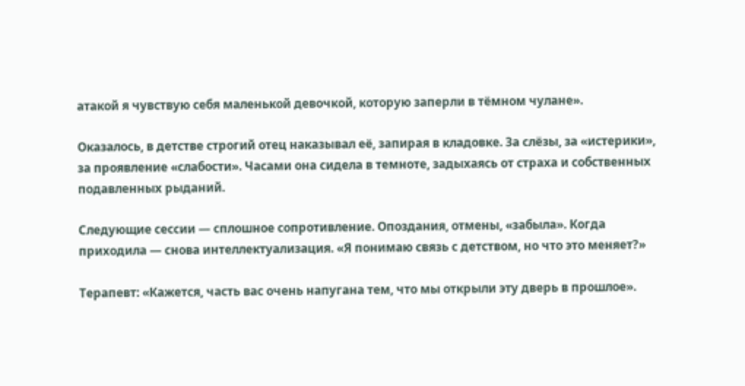атакой я чувствую себя маленькой девочкой, которую заперли в тёмном чулане».

Оказалось, в детстве строгий отец наказывал её, запирая в кладовке. За слёзы, за «истерики», за проявление «слабости». Часами она сидела в темноте, задыхаясь от страха и собственных подавленных рыданий.

Следующие сессии — сплошное сопротивление. Опоздания, отмены, «забыла». Когда приходила — снова интеллектуализация. «Я понимаю связь с детством, но что это меняет?»

Терапевт: «Кажется, часть вас очень напугана тем, что мы открыли эту дверь в прошлое».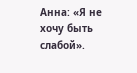Анна: «Я не хочу быть слабой».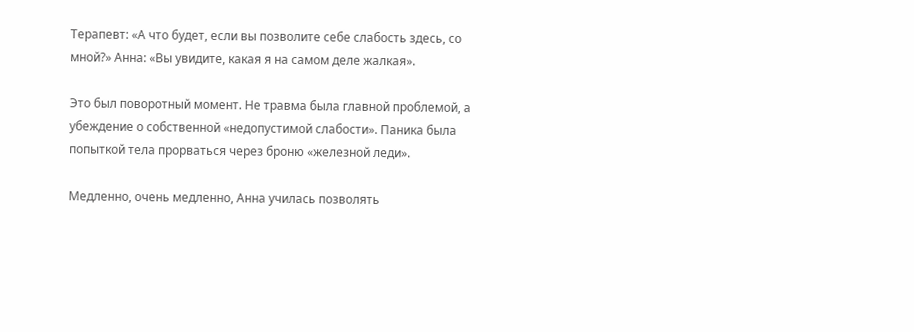Терапевт: «А что будет, если вы позволите себе слабость здесь, со мной?» Анна: «Вы увидите, какая я на самом деле жалкая».

Это был поворотный момент. Не травма была главной проблемой, а убеждение о собственной «недопустимой слабости». Паника была попыткой тела прорваться через броню «железной леди».

Медленно, очень медленно, Анна училась позволять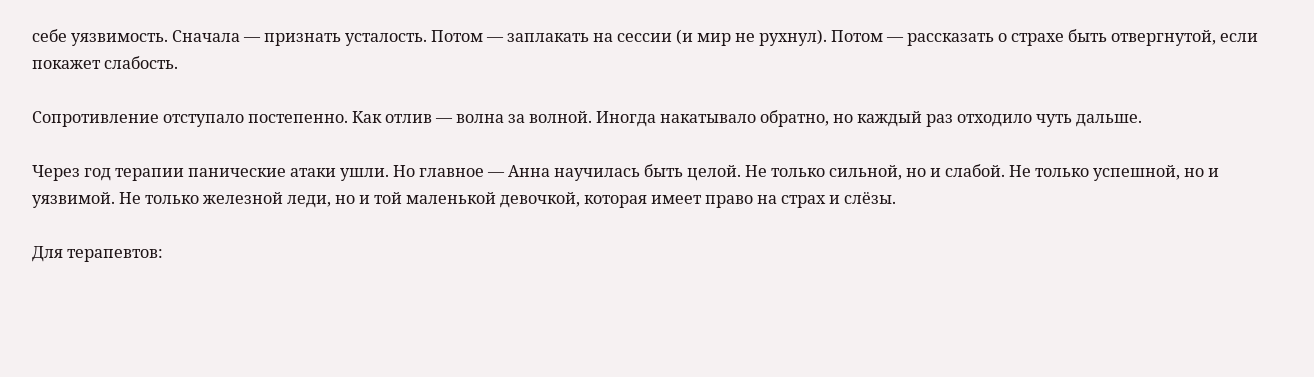себе уязвимость. Сначала — признать усталость. Потом — заплакать на сессии (и мир не рухнул). Потом — рассказать о страхе быть отвергнутой, если покажет слабость.

Сопротивление отступало постепенно. Как отлив — волна за волной. Иногда накатывало обратно, но каждый раз отходило чуть дальше.

Через год терапии панические атаки ушли. Но главное — Анна научилась быть целой. Не только сильной, но и слабой. Не только успешной, но и уязвимой. Не только железной леди, но и той маленькой девочкой, которая имеет право на страх и слёзы.

Для терапевтов: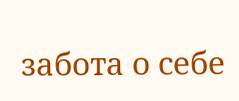забота о себе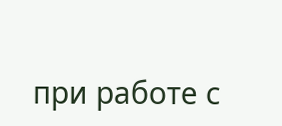при работе с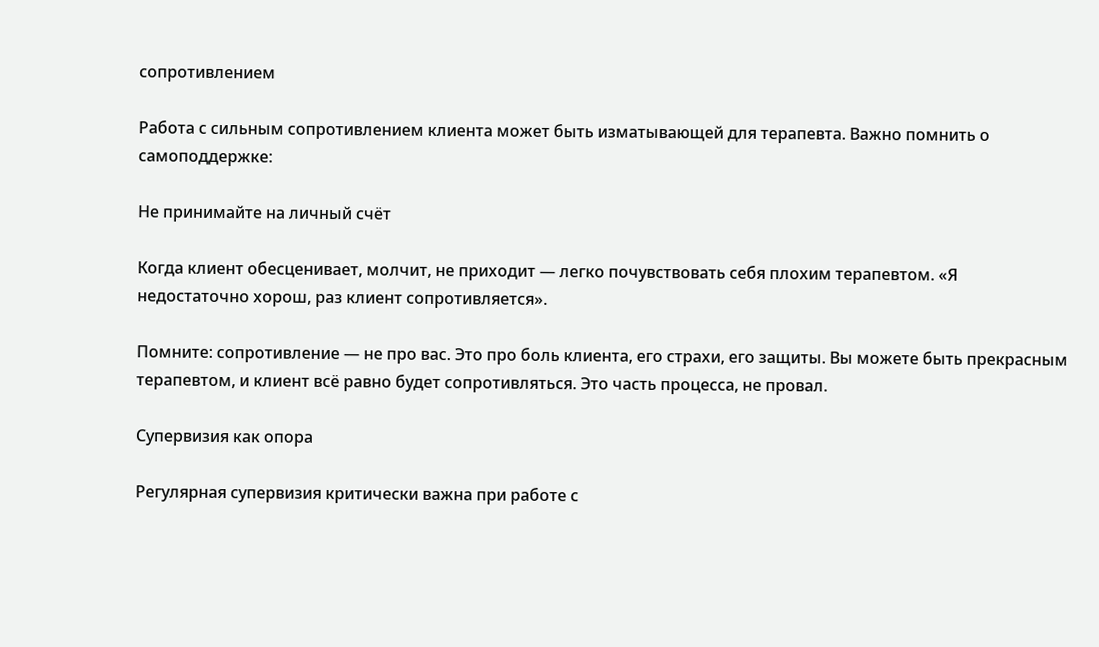сопротивлением

Работа с сильным сопротивлением клиента может быть изматывающей для терапевта. Важно помнить о самоподдержке:

Не принимайте на личный счёт

Когда клиент обесценивает, молчит, не приходит — легко почувствовать себя плохим терапевтом. «Я недостаточно хорош, раз клиент сопротивляется».

Помните: сопротивление — не про вас. Это про боль клиента, его страхи, его защиты. Вы можете быть прекрасным терапевтом, и клиент всё равно будет сопротивляться. Это часть процесса, не провал.

Супервизия как опора

Регулярная супервизия критически важна при работе с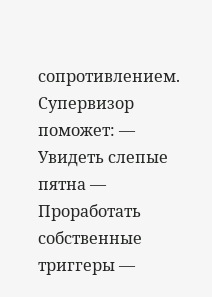сопротивлением. Супервизор поможет: — Увидеть слепые пятна — Проработать собственные триггеры —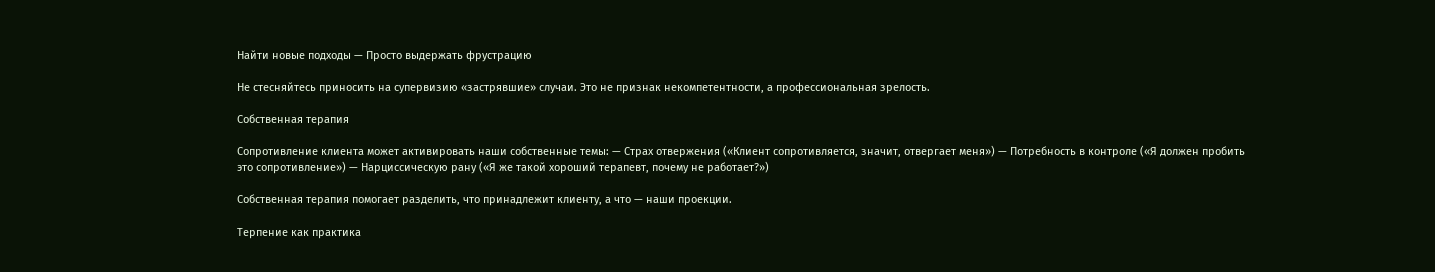Найти новые подходы — Просто выдержать фрустрацию

Не стесняйтесь приносить на супервизию «застрявшие» случаи. Это не признак некомпетентности, а профессиональная зрелость.

Собственная терапия

Сопротивление клиента может активировать наши собственные темы: — Страх отвержения («Клиент сопротивляется, значит, отвергает меня») — Потребность в контроле («Я должен пробить это сопротивление») — Нарциссическую рану («Я же такой хороший терапевт, почему не работает?»)

Собственная терапия помогает разделить, что принадлежит клиенту, а что — наши проекции.

Терпение как практика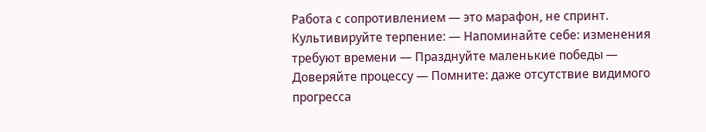Работа с сопротивлением — это марафон, не спринт. Культивируйте терпение: — Напоминайте себе: изменения требуют времени — Празднуйте маленькие победы — Доверяйте процессу — Помните: даже отсутствие видимого прогресса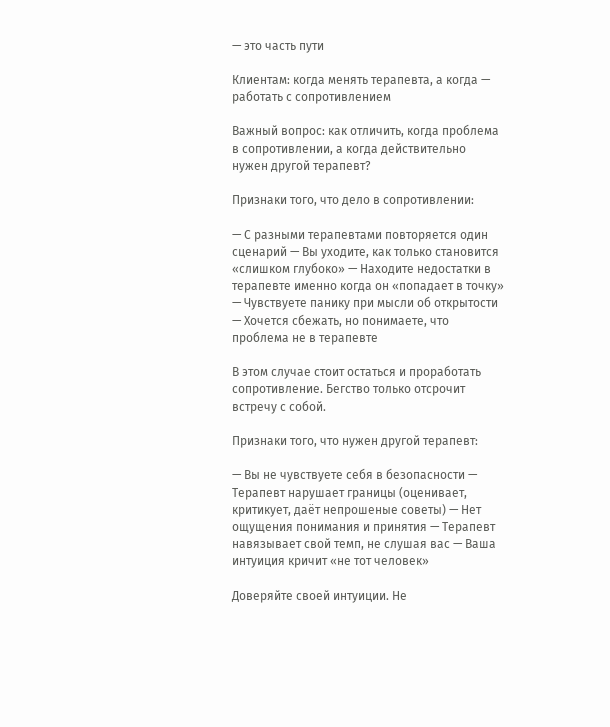— это часть пути

Клиентам: когда менять терапевта, а когда — работать с сопротивлением

Важный вопрос: как отличить, когда проблема в сопротивлении, а когда действительно нужен другой терапевт?

Признаки того, что дело в сопротивлении:

— С разными терапевтами повторяется один сценарий — Вы уходите, как только становится «слишком глубоко» — Находите недостатки в терапевте именно когда он «попадает в точку» — Чувствуете панику при мысли об открытости — Хочется сбежать, но понимаете, что проблема не в терапевте

В этом случае стоит остаться и проработать сопротивление. Бегство только отсрочит встречу с собой.

Признаки того, что нужен другой терапевт:

— Вы не чувствуете себя в безопасности — Терапевт нарушает границы (оценивает, критикует, даёт непрошеные советы) — Нет ощущения понимания и принятия — Терапевт навязывает свой темп, не слушая вас — Ваша интуиция кричит «не тот человек»

Доверяйте своей интуиции. Не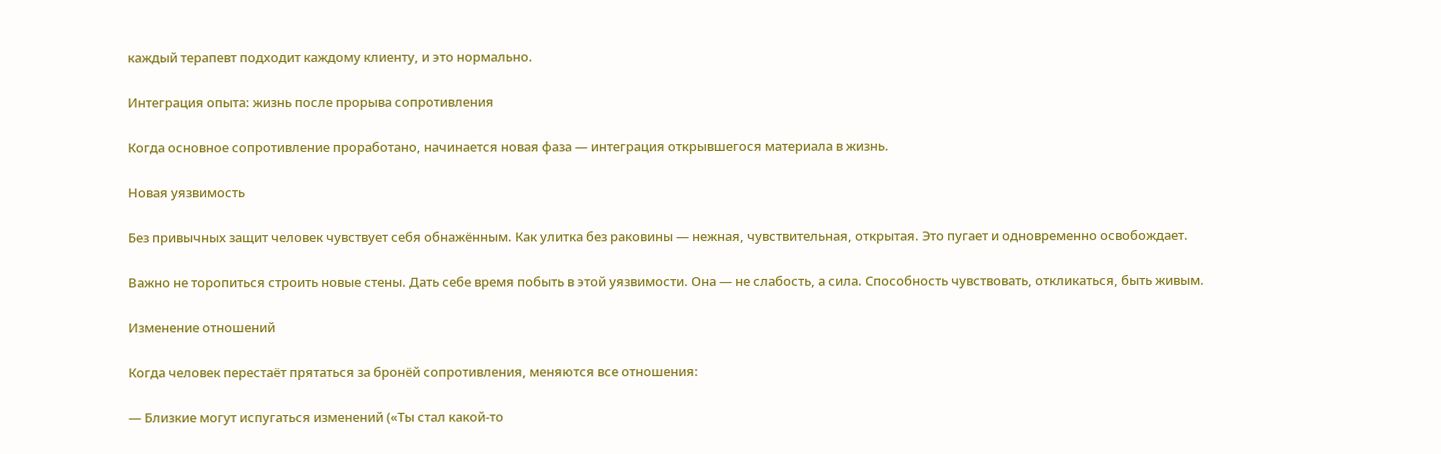каждый терапевт подходит каждому клиенту, и это нормально.

Интеграция опыта: жизнь после прорыва сопротивления

Когда основное сопротивление проработано, начинается новая фаза — интеграция открывшегося материала в жизнь.

Новая уязвимость

Без привычных защит человек чувствует себя обнажённым. Как улитка без раковины — нежная, чувствительная, открытая. Это пугает и одновременно освобождает.

Важно не торопиться строить новые стены. Дать себе время побыть в этой уязвимости. Она — не слабость, а сила. Способность чувствовать, откликаться, быть живым.

Изменение отношений

Когда человек перестаёт прятаться за бронёй сопротивления, меняются все отношения:

— Близкие могут испугаться изменений («Ты стал какой-то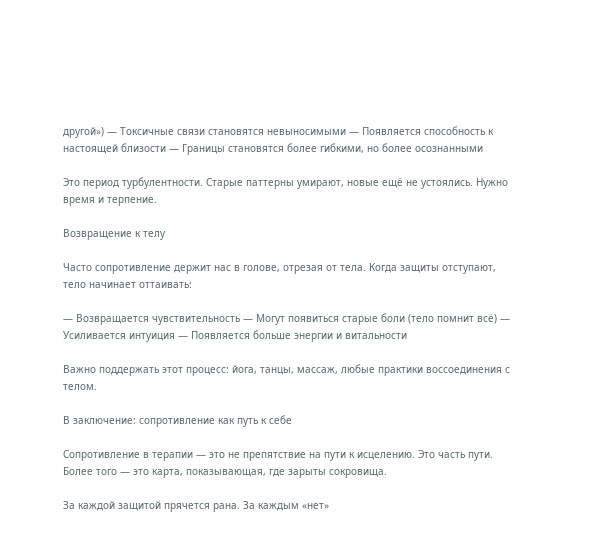другой») — Токсичные связи становятся невыносимыми — Появляется способность к настоящей близости — Границы становятся более гибкими, но более осознанными

Это период турбулентности. Старые паттерны умирают, новые ещё не устоялись. Нужно время и терпение.

Возвращение к телу

Часто сопротивление держит нас в голове, отрезая от тела. Когда защиты отступают, тело начинает оттаивать:

— Возвращается чувствительность — Могут появиться старые боли (тело помнит всё) — Усиливается интуиция — Появляется больше энергии и витальности

Важно поддержать этот процесс: йога, танцы, массаж, любые практики воссоединения с телом.

В заключение: сопротивление как путь к себе

Сопротивление в терапии — это не препятствие на пути к исцелению. Это часть пути. Более того — это карта, показывающая, где зарыты сокровища.

За каждой защитой прячется рана. За каждым «нет»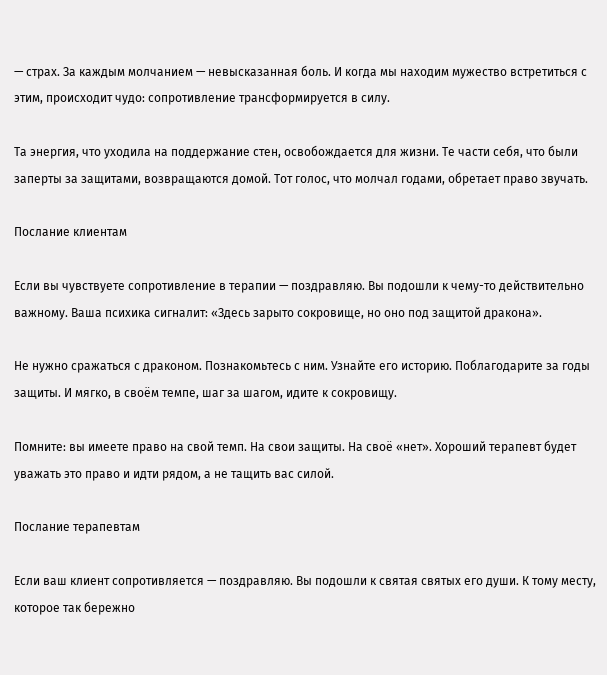— страх. За каждым молчанием — невысказанная боль. И когда мы находим мужество встретиться с этим, происходит чудо: сопротивление трансформируется в силу.

Та энергия, что уходила на поддержание стен, освобождается для жизни. Те части себя, что были заперты за защитами, возвращаются домой. Тот голос, что молчал годами, обретает право звучать.

Послание клиентам

Если вы чувствуете сопротивление в терапии — поздравляю. Вы подошли к чему-то действительно важному. Ваша психика сигналит: «Здесь зарыто сокровище, но оно под защитой дракона».

Не нужно сражаться с драконом. Познакомьтесь с ним. Узнайте его историю. Поблагодарите за годы защиты. И мягко, в своём темпе, шаг за шагом, идите к сокровищу.

Помните: вы имеете право на свой темп. На свои защиты. На своё «нет». Хороший терапевт будет уважать это право и идти рядом, а не тащить вас силой.

Послание терапевтам

Если ваш клиент сопротивляется — поздравляю. Вы подошли к святая святых его души. К тому месту, которое так бережно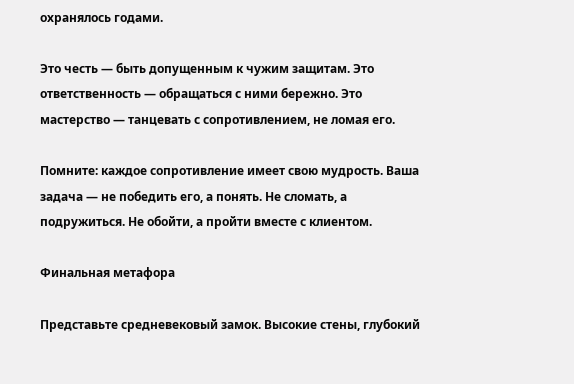охранялось годами.

Это честь — быть допущенным к чужим защитам. Это ответственность — обращаться с ними бережно. Это мастерство — танцевать с сопротивлением, не ломая его.

Помните: каждое сопротивление имеет свою мудрость. Ваша задача — не победить его, а понять. Не сломать, а подружиться. Не обойти, а пройти вместе с клиентом.

Финальная метафора

Представьте средневековый замок. Высокие стены, глубокий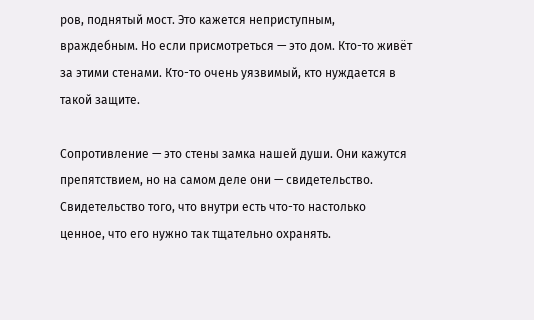ров, поднятый мост. Это кажется неприступным, враждебным. Но если присмотреться — это дом. Кто-то живёт за этими стенами. Кто-то очень уязвимый, кто нуждается в такой защите.

Сопротивление — это стены замка нашей души. Они кажутся препятствием, но на самом деле они — свидетельство. Свидетельство того, что внутри есть что-то настолько ценное, что его нужно так тщательно охранять.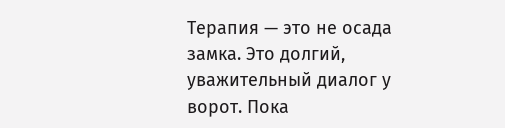Терапия — это не осада замка. Это долгий, уважительный диалог у ворот. Пока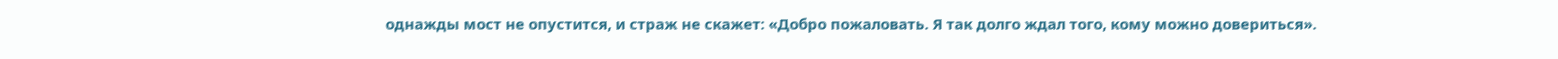однажды мост не опустится, и страж не скажет: «Добро пожаловать. Я так долго ждал того, кому можно довериться».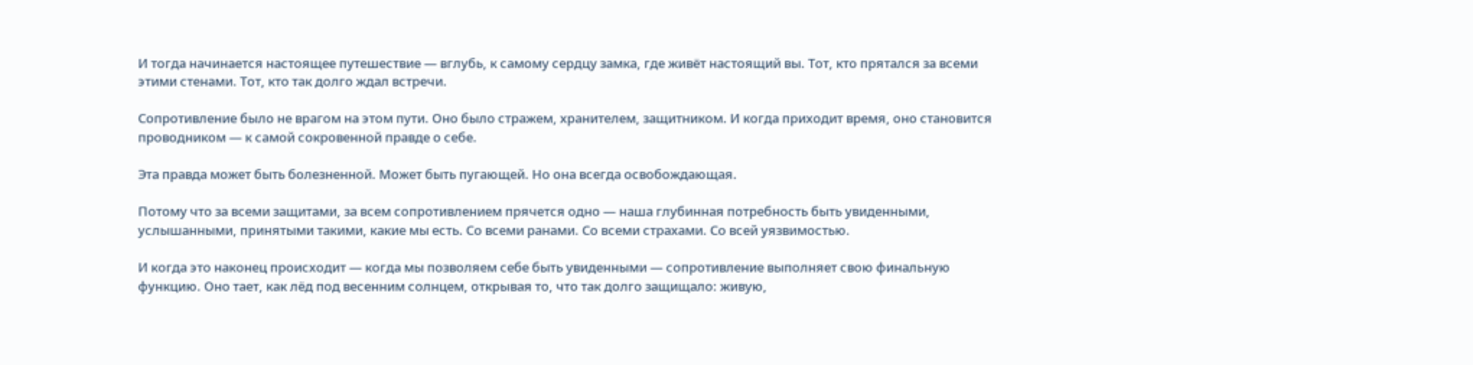И тогда начинается настоящее путешествие — вглубь, к самому сердцу замка, где живёт настоящий вы. Тот, кто прятался за всеми этими стенами. Тот, кто так долго ждал встречи.

Сопротивление было не врагом на этом пути. Оно было стражем, хранителем, защитником. И когда приходит время, оно становится проводником — к самой сокровенной правде о себе.

Эта правда может быть болезненной. Может быть пугающей. Но она всегда освобождающая.

Потому что за всеми защитами, за всем сопротивлением прячется одно — наша глубинная потребность быть увиденными, услышанными, принятыми такими, какие мы есть. Со всеми ранами. Со всеми страхами. Со всей уязвимостью.

И когда это наконец происходит — когда мы позволяем себе быть увиденными — сопротивление выполняет свою финальную функцию. Оно тает, как лёд под весенним солнцем, открывая то, что так долго защищало: живую,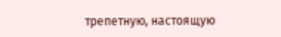трепетную, настоящую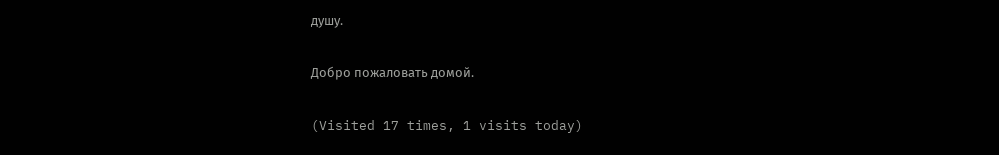душу.

Добро пожаловать домой.

(Visited 17 times, 1 visits today)